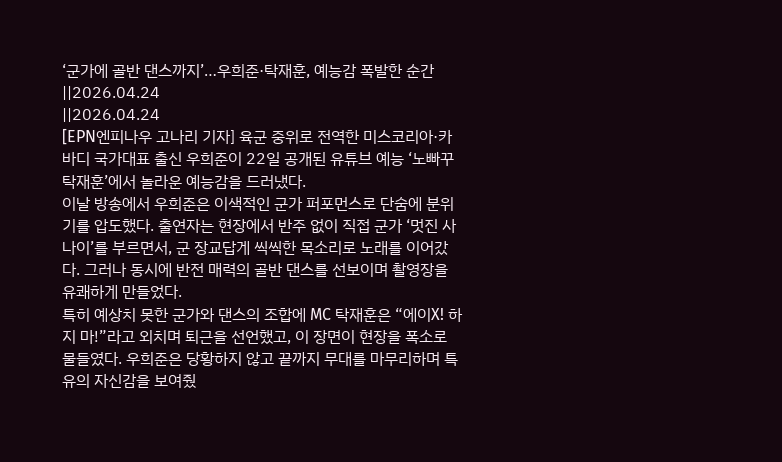‘군가에 골반 댄스까지’…우희준·탁재훈, 예능감 폭발한 순간
||2026.04.24
||2026.04.24
[EPN엔피나우 고나리 기자] 육군 중위로 전역한 미스코리아·카바디 국가대표 출신 우희준이 22일 공개된 유튜브 예능 ‘노빠꾸탁재훈’에서 놀라운 예능감을 드러냈다.
이날 방송에서 우희준은 이색적인 군가 퍼포먼스로 단숨에 분위기를 압도했다. 출연자는 현장에서 반주 없이 직접 군가 ‘멋진 사나이’를 부르면서, 군 장교답게 씩씩한 목소리로 노래를 이어갔다. 그러나 동시에 반전 매력의 골반 댄스를 선보이며 촬영장을 유쾌하게 만들었다.
특히 예상치 못한 군가와 댄스의 조합에 MC 탁재훈은 “에이X! 하지 마!”라고 외치며 퇴근을 선언했고, 이 장면이 현장을 폭소로 물들였다. 우희준은 당황하지 않고 끝까지 무대를 마무리하며 특유의 자신감을 보여줬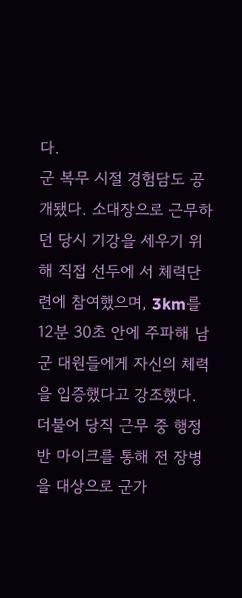다.
군 복무 시절 경험담도 공개됐다. 소대장으로 근무하던 당시 기강을 세우기 위해 직접 선두에 서 체력단련에 참여했으며, 3km를 12분 30초 안에 주파해 남군 대원들에게 자신의 체력을 입증했다고 강조했다.
더불어 당직 근무 중 행정반 마이크를 통해 전 장병을 대상으로 군가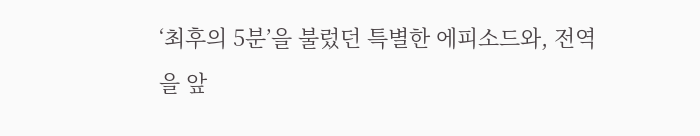‘최후의 5분’을 불렀던 특별한 에피소드와, 전역을 앞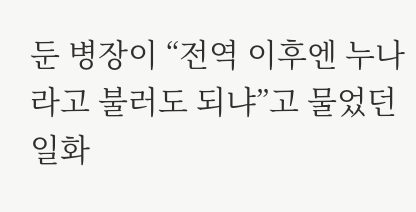둔 병장이 “전역 이후엔 누나라고 불러도 되냐”고 물었던 일화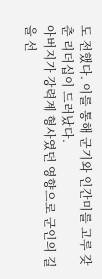도 전했다. 이를 통해 군기와 인간미를 고루 갖춘 리더십이 드러났다.
아버지가 강력계 형사였던 영향으로 군인의 길을 선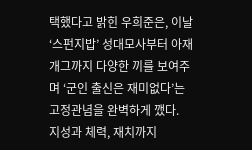택했다고 밝힌 우희준은, 이날 ‘스펀지밥’ 성대모사부터 아재 개그까지 다양한 끼를 보여주며 ‘군인 출신은 재미없다’는 고정관념을 완벽하게 깼다.
지성과 체력, 재치까지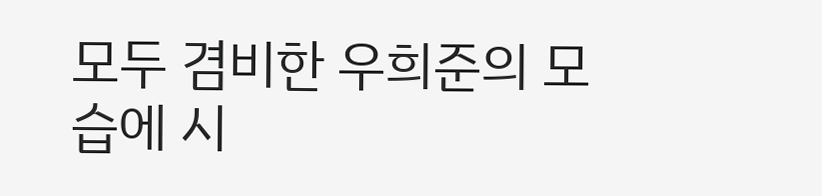모두 겸비한 우희준의 모습에 시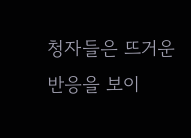청자들은 뜨거운 반응을 보이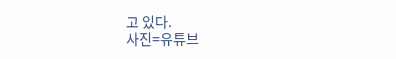고 있다.
사진=유튜브